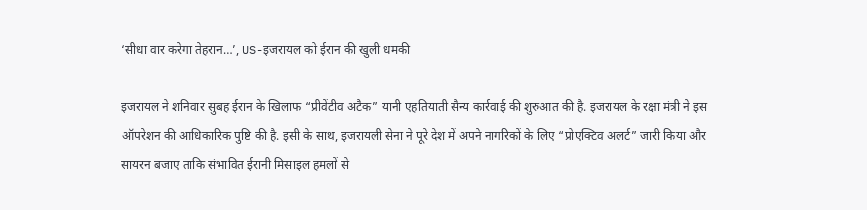‘सीधा वार करेगा तेहरान…’, US-इजरायल को ईरान की खुली धमकी

इजरायल ने शनिवार सुबह ईरान के खिलाफ “प्रीवेंटीव अटैक” यानी एहतियाती सैन्य कार्रवाई की शुरुआत की है. इजरायल के रक्षा मंत्री ने इस ऑपरेशन की आधिकारिक पुष्टि की है. इसी के साथ, इजरायली सेना ने पूरे देश में अपने नागरिकों के लिए “प्रोएक्टिव अलर्ट” जारी किया और सायरन बजाए ताकि संभावित ईरानी मिसाइल हमलों से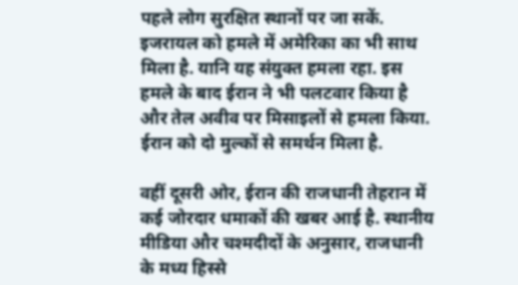पहले लोग सुरक्षित स्थानों पर जा सकें. इजरायल को हमले में अमेरिका का भी साथ मिला है. यानि यह संयुक्त हमला रहा. इस हमले के बाद ईरान ने भी पलटवार किया है और तेल अवीव पर मिसाइलों से हमला किया. ईरान को दो मुल्कों से समर्थन मिला है.

वहीं दूसरी ओर, ईरान की राजधानी तेहरान में कई जोरदार धमाकों की खबर आई है. स्थानीय मीडिया और चश्मदीदों के अनुसार, राजधानी के मध्य हिस्से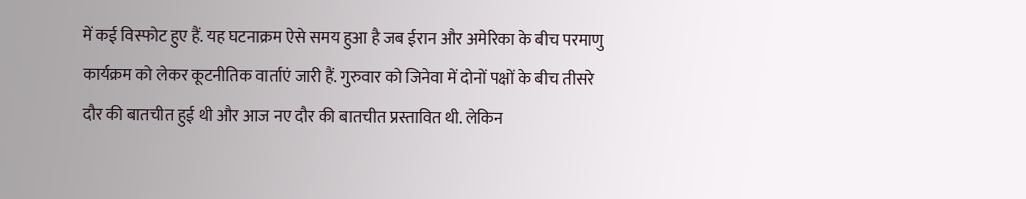में कई विस्फोट हुए हैं. यह घटनाक्रम ऐसे समय हुआ है जब ईरान और अमेरिका के बीच परमाणु कार्यक्रम को लेकर कूटनीतिक वार्ताएं जारी हैं. गुरुवार को जिनेवा में दोनों पक्षों के बीच तीसरे दौर की बातचीत हुई थी और आज नए दौर की बातचीत प्रस्तावित थी. लेकिन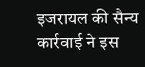इजरायल की सैन्य कार्रवाई ने इस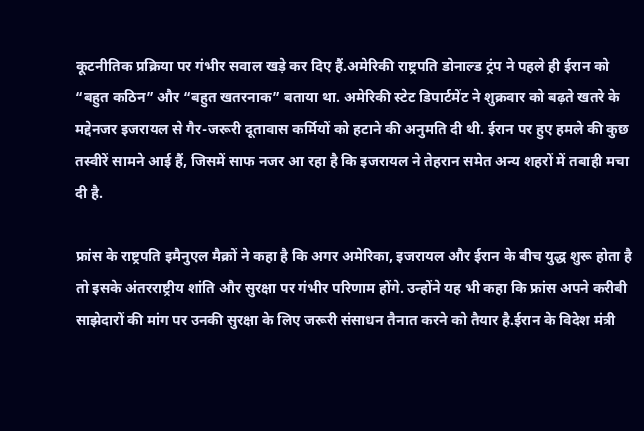कूटनीतिक प्रक्रिया पर गंभीर सवाल खड़े कर दिए हैं.अमेरिकी राष्ट्रपति डोनाल्ड ट्रंप ने पहले ही ईरान को “बहुत कठिन” और “बहुत खतरनाक” बताया था. अमेरिकी स्टेट डिपार्टमेंट ने शुक्रवार को बढ़ते खतरे के मद्देनजर इजरायल से गैर-जरूरी दूतावास कर्मियों को हटाने की अनुमति दी थी. ईरान पर हुए हमले की कुछ तस्वीरें सामने आई हैं, जिसमें साफ नजर आ रहा है कि इजरायल ने तेहरान समेत अन्य शहरों में तबाही मचा दी है.

फ्रांस के राष्ट्रपति इमैनुएल मैक्रों ने कहा है कि अगर अमेरिका, इजरायल और ईरान के बीच युद्ध शुरू होता है तो इसके अंतरराष्ट्रीय शांति और सुरक्षा पर गंभीर परिणाम होंगे. उन्होंने यह भी कहा कि फ्रांस अपने करीबी साझेदारों की मांग पर उनकी सुरक्षा के लिए जरूरी संसाधन तैनात करने को तैयार है.ईरान के विदेश मंत्री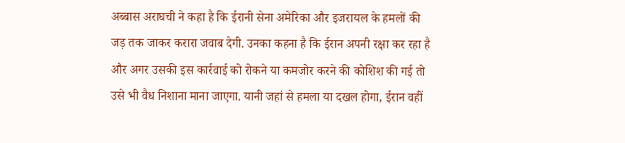अब्बास अराघची ने कहा है कि ईरानी सेना अमेरिका और इजरायल के हमलों की जड़ तक जाकर करारा जवाब देगी. उनका कहना है कि ईरान अपनी रक्षा कर रहा है और अगर उसकी इस कार्रवाई को रोकने या कमजोर करने की कोशिश की गई तो उसे भी वैध निशाना माना जाएगा. यानी जहां से हमला या दखल होगा, ईरान वहीं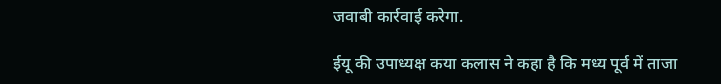जवाबी कार्रवाई करेगा.

ईयू की उपाध्यक्ष कया कलास ने कहा है कि मध्य पूर्व में ताजा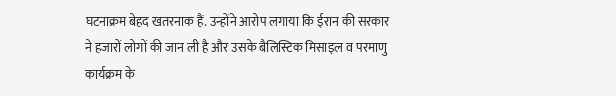घटनाक्रम बेहद खतरनाक हैं. उन्होंने आरोप लगाया कि ईरान की सरकार ने हजारों लोगों की जान ली है और उसके बैलिस्टिक मिसाइल व परमाणु कार्यक्रम के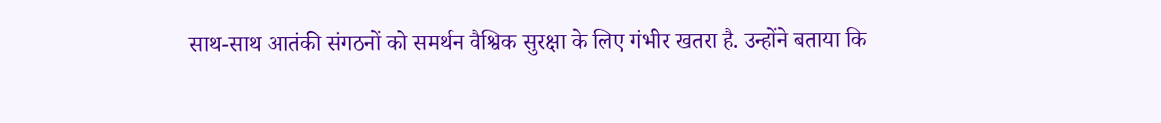साथ-साथ आतंकी संगठनों को समर्थन वैश्विक सुरक्षा के लिए गंभीर खतरा है. उन्होंने बताया कि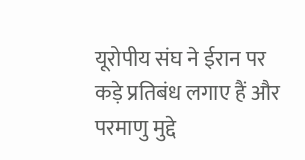यूरोपीय संघ ने ईरान पर कड़े प्रतिबंध लगाए हैं और परमाणु मुद्दे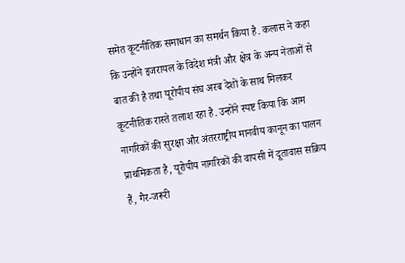समेत कूटनीतिक समाधान का समर्थन किया है. कलास ने कहा कि उन्होंने इजरायल के विदेश मंत्री और क्षेत्र के अन्य नेताओं से बात की है तथा यूरोपीय संघ अरब देशों के साथ मिलकर कूटनीतिक रास्ते तलाश रहा है. उन्होंने स्पष्ट किया कि आम नागरिकों की सुरक्षा और अंतरराष्ट्रीय मानवीय कानून का पालन प्राथमिकता है, यूरोपीय नागरिकों की वापसी में दूतावास सक्रिय हैं, गैर-जरूरी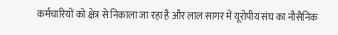कर्मचारियों को क्षेत्र से निकाला जा रहा है और लाल सागर में यूरोपीय संघ का नौसैनिक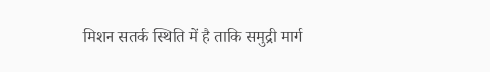मिशन सतर्क स्थिति में है ताकि समुद्री मार्ग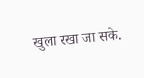खुला रखा जा सके.